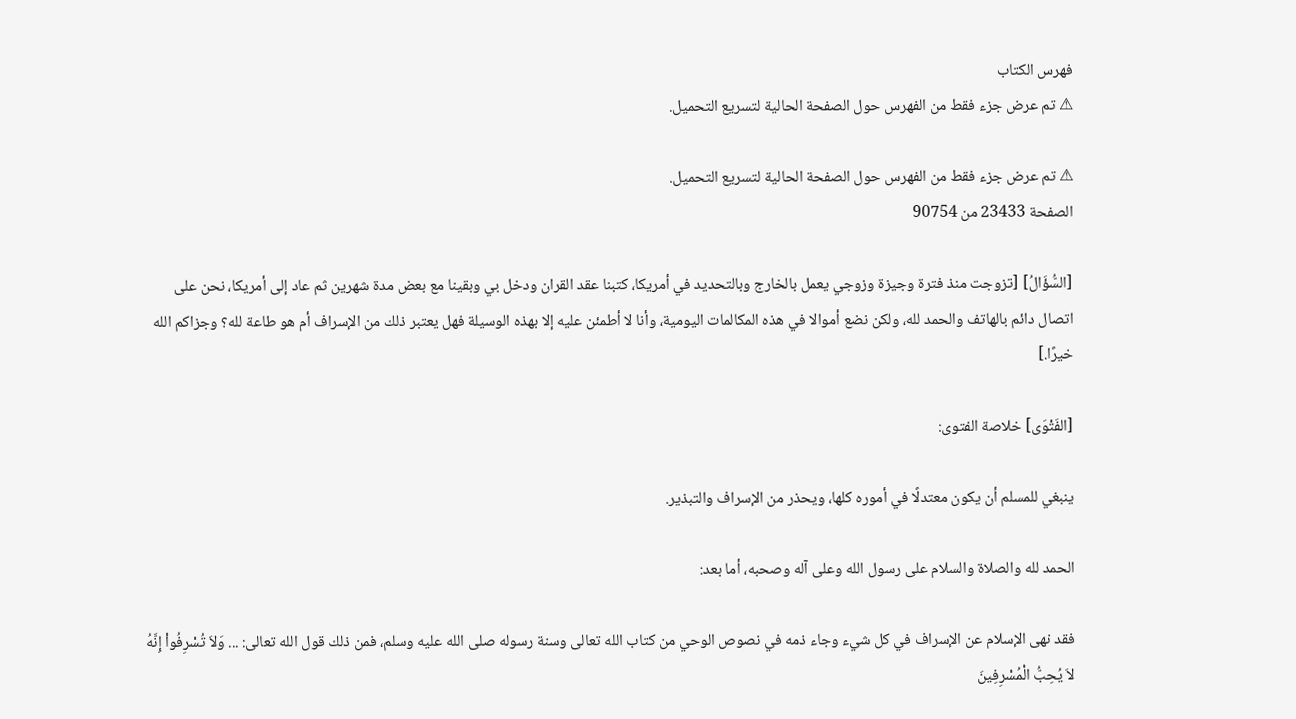فهرس الكتاب
⚠ تم عرض جزء فقط من الفهرس حول الصفحة الحالية لتسريع التحميل.

⚠ تم عرض جزء فقط من الفهرس حول الصفحة الحالية لتسريع التحميل.
الصفحة 23433 من 90754

[السُّؤَالُ] [تزوجت منذ فترة وجيزة وزوجي يعمل بالخارج وبالتحديد في أمريكا، كتبنا عقد القران ودخل بي وبقينا مع بعض مدة شهرين ثم عاد إلى أمريكا، نحن على اتصال دائم بالهاتف والحمد لله، ولكن نضع أموالا في هذه المكالمات اليومية، وأنا لا أطمئن عليه إلا بهذه الوسيلة فهل يعتبر ذلك من الإسراف أم هو طاعة لله؟ وجزاكم الله خيرًا.]

[الفَتْوَى] خلاصة الفتوى:

ينبغي للمسلم أن يكون معتدلًا في أموره كلها، ويحذر من الإسراف والتبذير.

الحمد لله والصلاة والسلام على رسول الله وعلى آله وصحبه، أما بعد:

فقد نهى الإسلام عن الإسراف في كل شيء وجاء ذمه في نصوص الوحي من كتاب الله تعالى وسنة رسوله صلى الله عليه وسلم، فمن ذلك قول الله تعالى: ... وَلاَ تُسْرِفُواْ إِنَّهُ لاَ يُحِبُّ الْمُسْرِفِينَ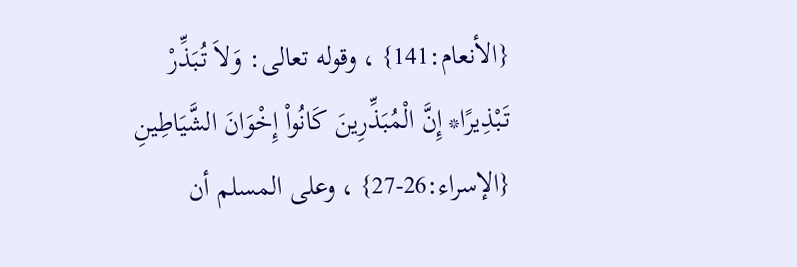{الأنعام:141} ، وقوله تعالى: وَلاَ تُبَذِّرْ تَبْذِيرًا* إِنَّ الْمُبَذِّرِينَ كَانُواْ إِخْوَانَ الشَّيَاطِينِ {الإسراء:26-27} ، وعلى المسلم أن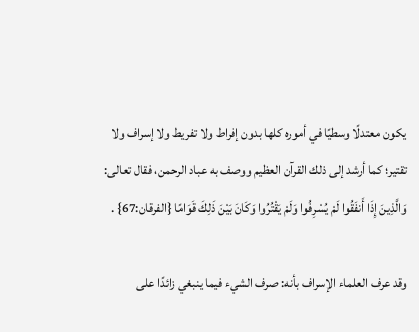يكون معتدلًا وسطيًا في أموره كلها بدون إفراط ولا تفريط ولا إسراف ولا تقتير؛ كما أرشد إلى ذلك القرآن العظيم ووصف به عباد الرحمن، فقال تعالى: وَالَّذِينَ إِذَا أَنفَقُوا لَمْ يُسْرِفُوا وَلَمْ يَقْتُرُوا وَكَانَ بَيْنَ ذَلِكَ قَوَامًا {الفرقان:67} .

وقد عرف العلماء الإسراف بأنه: صرف الشيء فيما ينبغي زائدًا على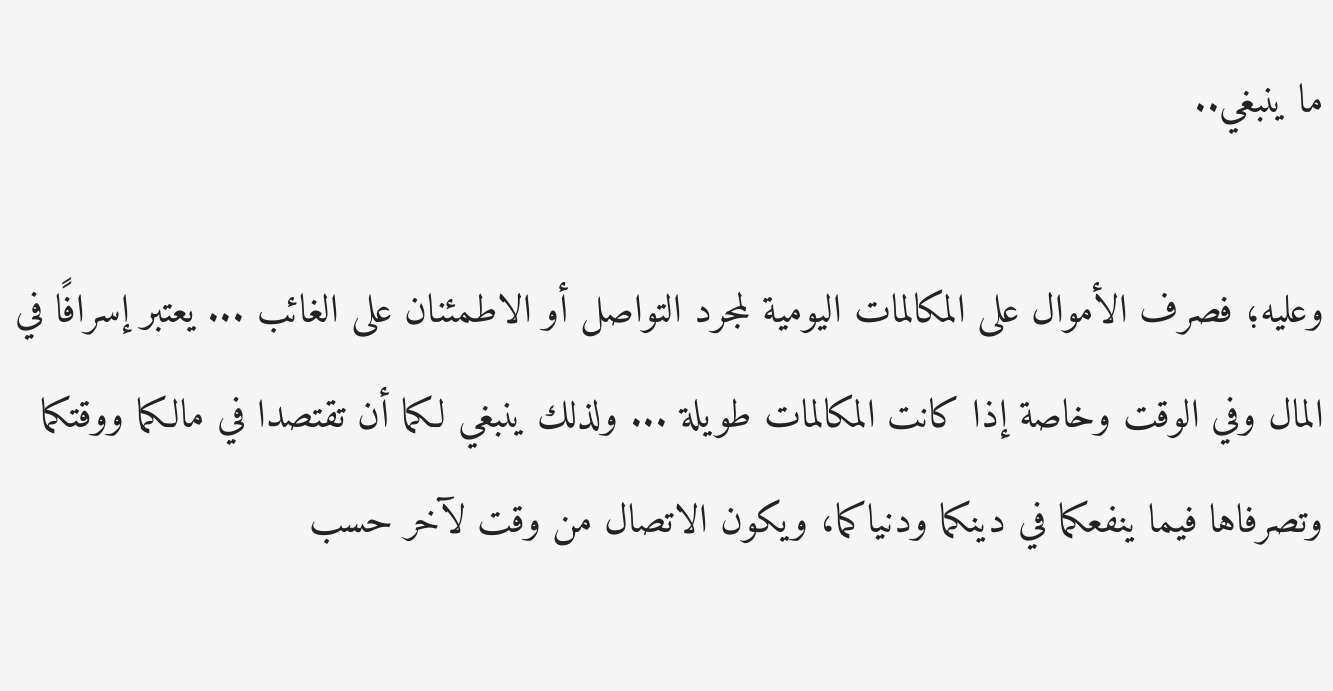ما ينبغي..

وعليه؛ فصرف الأموال على المكالمات اليومية لمجرد التواصل أو الاطمئنان على الغائب ... يعتبر إسرافًا في المال وفي الوقت وخاصة إذا كانت المكالمات طويلة ... ولذلك ينبغي لكما أن تقتصدا في مالكما ووقتكما وتصرفاها فيما ينفعكما في دينكما ودنياكما، ويكون الاتصال من وقت لآخر حسب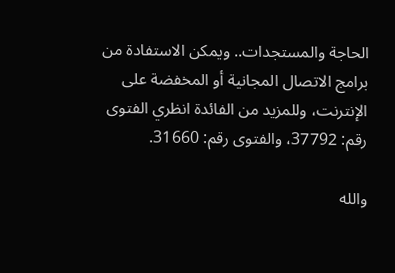الحاجة والمستجدات.. ويمكن الاستفادة من برامج الاتصال المجانية أو المخفضة على الإنترنت، وللمزيد من الفائدة انظري الفتوى رقم: 37792، والفتوى رقم: 31660.

والله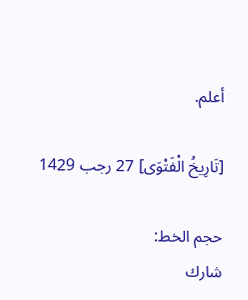أعلم.

[تَارِيخُ الْفَتْوَى] 27 رجب 1429

حجم الخط:
شارك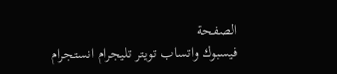الصفحة
فيسبوك واتساب تويتر تليجرام انستجرام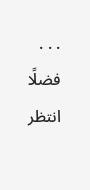. . .
فضلًا انتظر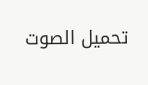تحميل الصوت